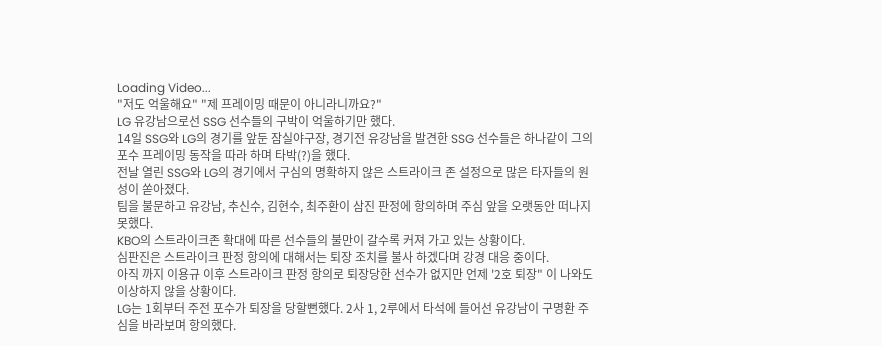Loading Video...
"저도 억울해요" "제 프레이밍 때문이 아니라니까요?"
LG 유강남으로선 SSG 선수들의 구박이 억울하기만 했다.
14일 SSG와 LG의 경기를 앞둔 잠실야구장, 경기전 유강남을 발견한 SSG 선수들은 하나같이 그의 포수 프레이밍 동작을 따라 하며 타박(?)을 했다.
전날 열린 SSG와 LG의 경기에서 구심의 명확하지 않은 스트라이크 존 설정으로 많은 타자들의 원성이 쏟아졌다.
팀을 불문하고 유강남, 추신수, 김현수, 최주환이 삼진 판정에 항의하며 주심 앞을 오랫동안 떠나지 못했다.
KBO의 스트라이크존 확대에 따른 선수들의 불만이 갈수록 커져 가고 있는 상황이다.
심판진은 스트라이크 판정 항의에 대해서는 퇴장 조치를 불사 하겠다며 강경 대응 중이다.
아직 까지 이용규 이후 스트라이크 판정 항의로 퇴장당한 선수가 없지만 언제 '2호 퇴장" 이 나와도 이상하지 않을 상황이다.
LG는 1회부터 주전 포수가 퇴장을 당할뻔했다. 2사 1, 2루에서 타석에 들어선 유강남이 구명환 주심을 바라보며 항의했다.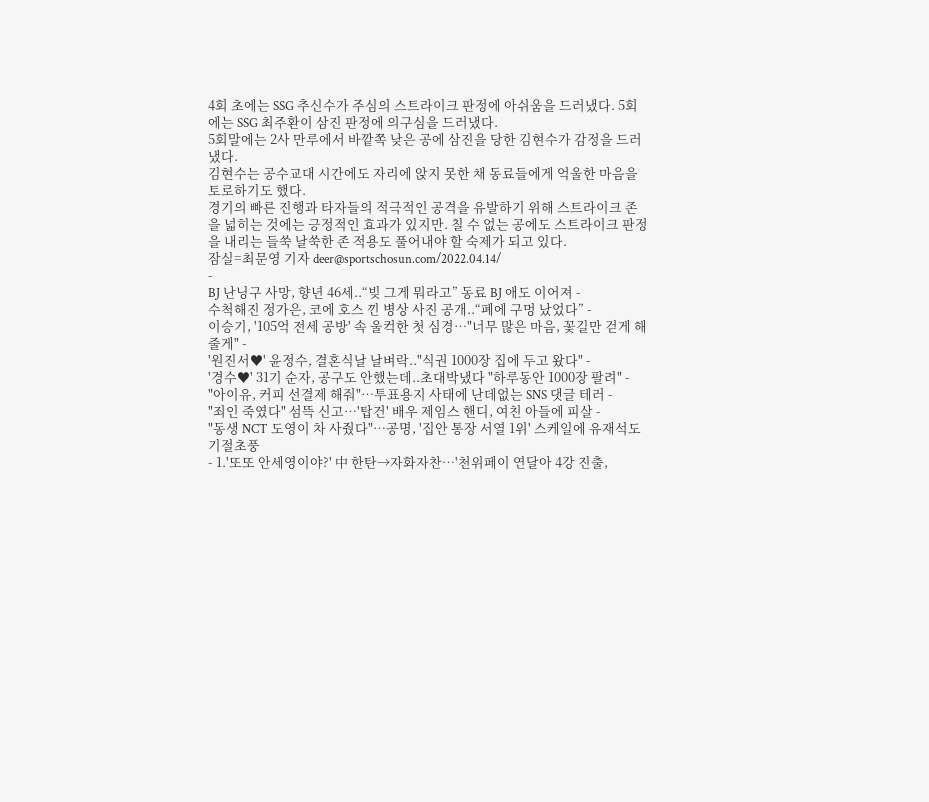4회 초에는 SSG 추신수가 주심의 스트라이크 판정에 아쉬움을 드러냈다. 5회에는 SSG 최주환이 삼진 판정에 의구심을 드러냈다.
5회말에는 2사 만루에서 바깥쪽 낮은 공에 삼진을 당한 김현수가 감정을 드러냈다.
김현수는 공수교대 시간에도 자리에 앉지 못한 채 동료들에게 억울한 마음을 토로하기도 했다.
경기의 빠른 진행과 타자들의 적극적인 공격을 유발하기 위해 스트라이크 존을 넓히는 것에는 긍정적인 효과가 있지만. 칠 수 없는 공에도 스트라이크 판정을 내리는 들쑥 날쑥한 존 적용도 풀어내야 할 숙제가 되고 있다.
잠실=최문영 기자 deer@sportschosun.com/2022.04.14/
-
BJ 난닝구 사망, 향년 46세..“빚 그게 뭐라고” 동료 BJ 애도 이어져 -
수척해진 정가은, 코에 호스 낀 병상 사진 공개..“폐에 구멍 났었다” -
이승기, '105억 전세 공방' 속 울컥한 첫 심경…"너무 많은 마음, 꽃길만 걷게 해줄게" -
'원진서♥' 윤정수, 결혼식날 날벼락.."식권 1000장 집에 두고 왔다" -
'경수♥' 31기 순자, 공구도 안했는데..초대박냈다 "하루동안 1000장 팔려" -
"아이유, 커피 선결제 해줘"…투표용지 사태에 난데없는 SNS 댓글 테러 -
"죄인 죽였다" 섬뜩 신고…'탑건' 배우 제임스 핸디, 여친 아들에 피살 -
"동생 NCT 도영이 차 사줬다"…공명, '집안 통장 서열 1위' 스케일에 유재석도 기절초풍
- 1.'또또 안세영이야?' 中 한탄→자화자찬…'천위페이 연달아 4강 진출,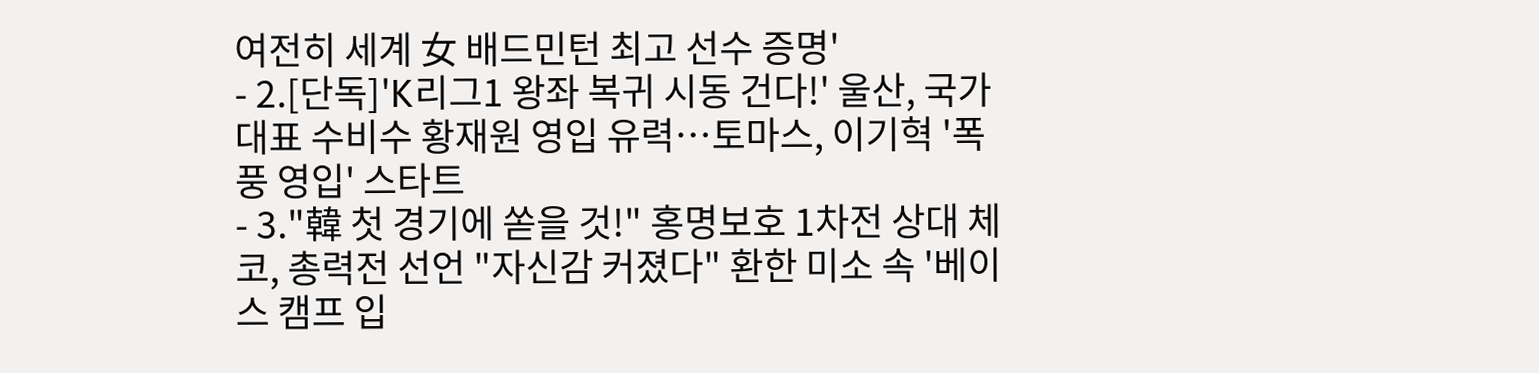여전히 세계 女 배드민턴 최고 선수 증명'
- 2.[단독]'K리그1 왕좌 복귀 시동 건다!' 울산, 국가대표 수비수 황재원 영입 유력…토마스, 이기혁 '폭풍 영입' 스타트
- 3."韓 첫 경기에 쏟을 것!" 홍명보호 1차전 상대 체코, 총력전 선언 "자신감 커졌다" 환한 미소 속 '베이스 캠프 입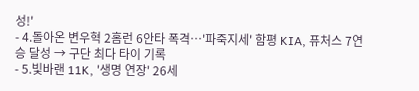성!'
- 4.돌아온 변우혁 2홈런 6안타 폭격…'파죽지세' 함평 KIA, 퓨처스 7연승 달성 → 구단 최다 타이 기록
- 5.빛바랜 11K, '생명 연장' 26세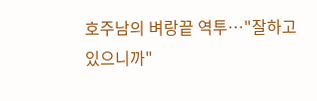호주남의 벼랑끝 역투…"잘하고 있으니까"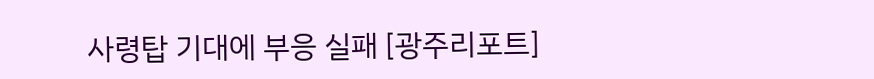사령탑 기대에 부응 실패 [광주리포트]